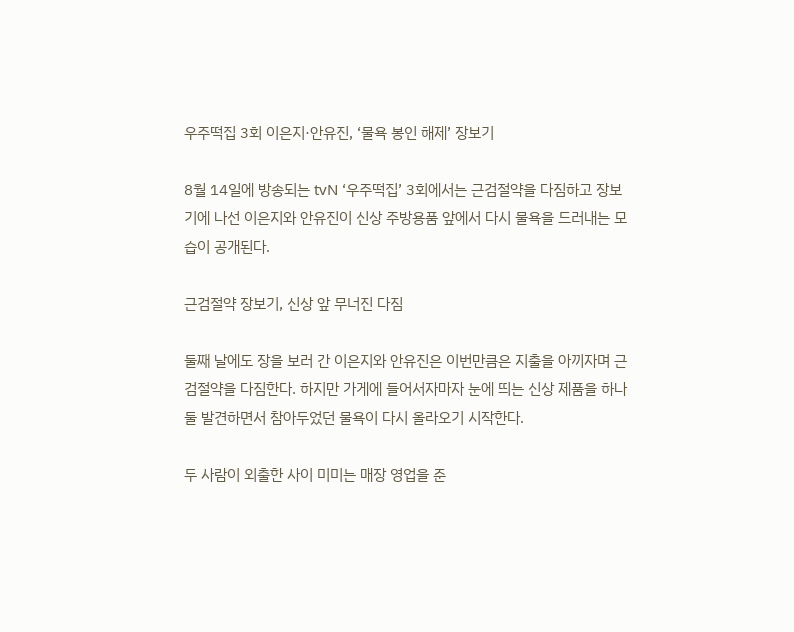우주떡집 3회 이은지·안유진, ‘물욕 봉인 해제’ 장보기

8월 14일에 방송되는 tvN ‘우주떡집’ 3회에서는 근검절약을 다짐하고 장보기에 나선 이은지와 안유진이 신상 주방용품 앞에서 다시 물욕을 드러내는 모습이 공개된다.

근검절약 장보기, 신상 앞 무너진 다짐

둘째 날에도 장을 보러 간 이은지와 안유진은 이번만큼은 지출을 아끼자며 근검절약을 다짐한다. 하지만 가게에 들어서자마자 눈에 띄는 신상 제품을 하나둘 발견하면서 참아두었던 물욕이 다시 올라오기 시작한다.

두 사람이 외출한 사이 미미는 매장 영업을 준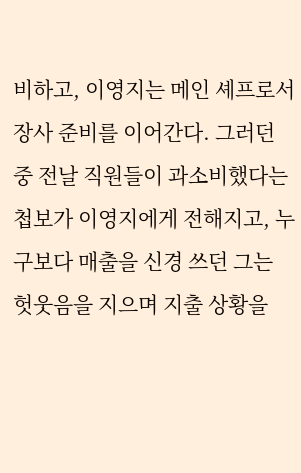비하고, 이영지는 메인 셰프로서 장사 준비를 이어간다. 그러던 중 전날 직원들이 과소비했다는 첩보가 이영지에게 전해지고, 누구보다 매출을 신경 쓰던 그는 헛웃음을 지으며 지출 상황을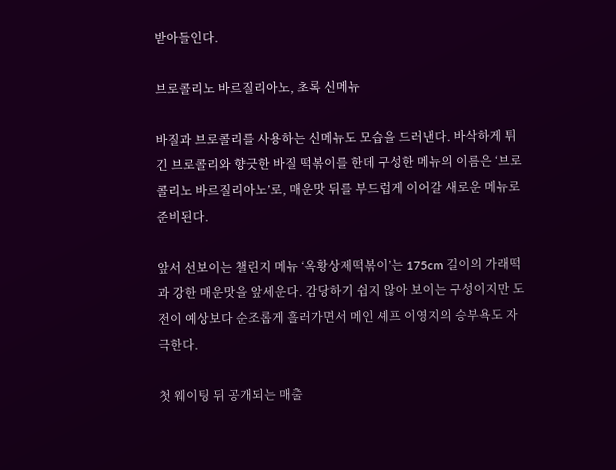받아들인다.

브로콜리노 바르질리아노, 초록 신메뉴

바질과 브로콜리를 사용하는 신메뉴도 모습을 드러낸다. 바삭하게 튀긴 브로콜리와 향긋한 바질 떡볶이를 한데 구성한 메뉴의 이름은 ‘브로콜리노 바르질리아노’로, 매운맛 뒤를 부드럽게 이어갈 새로운 메뉴로 준비된다.

앞서 선보이는 챌린지 메뉴 ‘옥황상제떡볶이’는 175cm 길이의 가래떡과 강한 매운맛을 앞세운다. 감당하기 쉽지 않아 보이는 구성이지만 도전이 예상보다 순조롭게 흘러가면서 메인 셰프 이영지의 승부욕도 자극한다.

첫 웨이팅 뒤 공개되는 매출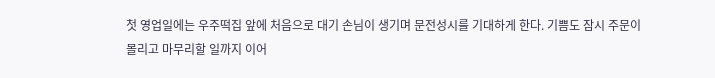첫 영업일에는 우주떡집 앞에 처음으로 대기 손님이 생기며 문전성시를 기대하게 한다. 기쁨도 잠시 주문이 몰리고 마무리할 일까지 이어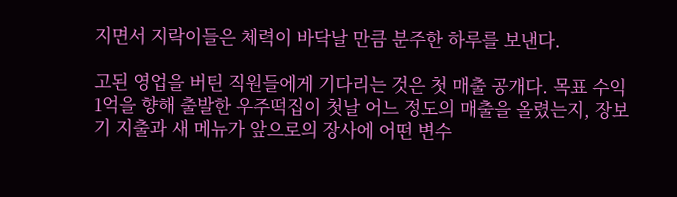지면서 지락이들은 체력이 바닥날 만큼 분주한 하루를 보낸다.

고된 영업을 버틴 직원들에게 기다리는 것은 첫 매출 공개다. 목표 수익 1억을 향해 출발한 우주떡집이 첫날 어느 정도의 매출을 올렸는지, 장보기 지출과 새 메뉴가 앞으로의 장사에 어떤 변수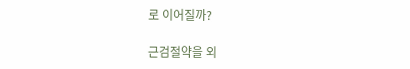로 이어질까?

근검절약을 외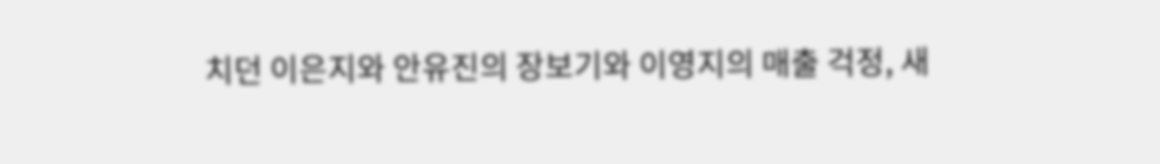치던 이은지와 안유진의 장보기와 이영지의 매출 걱정, 새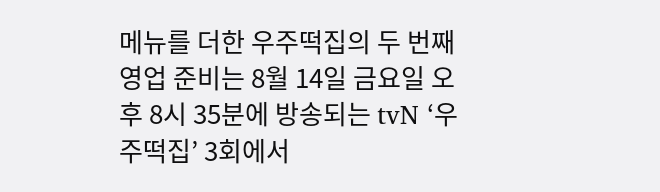메뉴를 더한 우주떡집의 두 번째 영업 준비는 8월 14일 금요일 오후 8시 35분에 방송되는 tvN ‘우주떡집’ 3회에서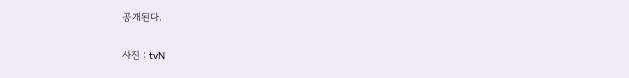공개된다.

사진 : tvN